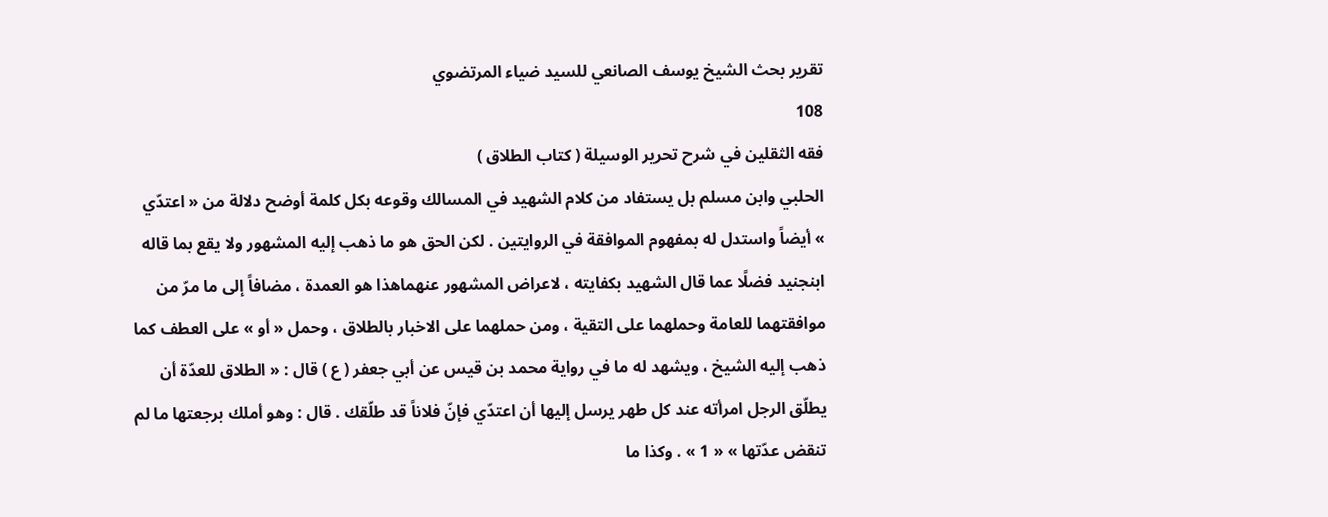تقرير بحث الشيخ يوسف الصانعي للسيد ضياء المرتضوي
108
فقه الثقلين في شرح تحرير الوسيلة ( كتاب الطلاق )
الحلبي وابن مسلم بل يستفاد من كلام الشهيد في المسالك وقوعه بكل كلمة أوضح دلالة من « اعتدّي » أيضاً واستدل له بمفهوم الموافقة في الروايتين . لكن الحق هو ما ذهب إليه المشهور ولا يقع بما قاله ابنجنيد فضلًا عما قال الشهيد بكفايته ، لاعراض المشهور عنهماهذا هو العمدة ، مضافاً إلى ما مرّ من موافقتهما للعامة وحملهما على التقية ، ومن حملهما على الاخبار بالطلاق ، وحمل « أو » على العطف كما ذهب إليه الشيخ ، ويشهد له ما في رواية محمد بن قيس عن أبي جعفر ( ع ) قال : « الطلاق للعدّة أن يطلّق الرجل امرأته عند كل طهر يرسل إليها أن اعتدّي فإنّ فلاناً قد طلّقك . قال : وهو أملك برجعتها ما لم تنقض عدّتها » « 1 » . وكذا ما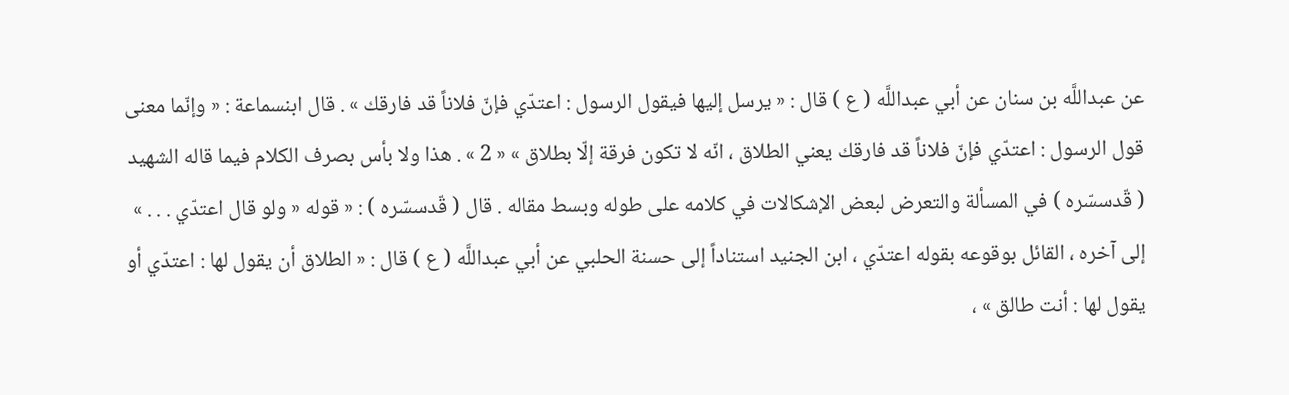عن عبداللَّه بن سنان عن أبي عبداللَّه ( ع ) قال : « يرسل إليها فيقول الرسول : اعتدّي فإنّ فلاناً قد فارقك » . قال ابنسماعة : « وإنّما معنى قول الرسول : اعتدّي فإنّ فلاناً قد فارقك يعني الطلاق ، انّه لا تكون فرقة إلّا بطلاق » « 2 » . هذا ولا بأس بصرف الكلام فيما قاله الشهيد ( قّدسسّره ) في المسألة والتعرض لبعض الإشكالات في كلامه على طوله وبسط مقاله . قال ( قّدسسّره ) : « قوله « ولو قال اعتدّي . . . » إلى آخره ، القائل بوقوعه بقوله اعتدّي ، ابن الجنيد استناداً إلى حسنة الحلبي عن أبي عبداللَّه ( ع ) قال : « الطلاق أن يقول لها : اعتدّي أو يقول لها : أنت طالق » ،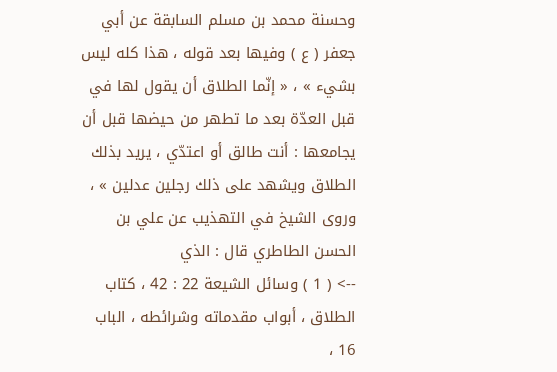وحسنة محمد بن مسلم السابقة عن أبي جعفر ( ع ) وفيها بعد قوله ، هذا كله ليس بشيء » ، « إنّما الطلاق أن يقول لها في قبل العدّة بعد ما تطهر من حيضها قبل أن يجامعها : أنت طالق أو اعتدّي ، يريد بذلك الطلاق ويشهد على ذلك رجلين عدلين » ، وروى الشيخ في التهذيب عن علي بن الحسن الطاطري قال : الذي
--> ( 1 ) وسائل الشيعة 22 : 42 ، كتاب الطلاق ، أبواب مقدماته وشرائطه ، الباب 16 ،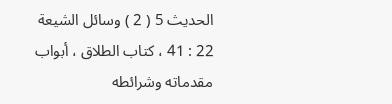الحديث 5 ( 2 ) وسائل الشيعة 22 : 41 ، كتاب الطلاق ، أبواب مقدماته وشرائطه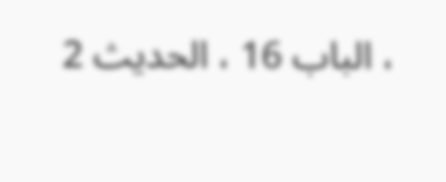، الباب 16 ، الحديث 2